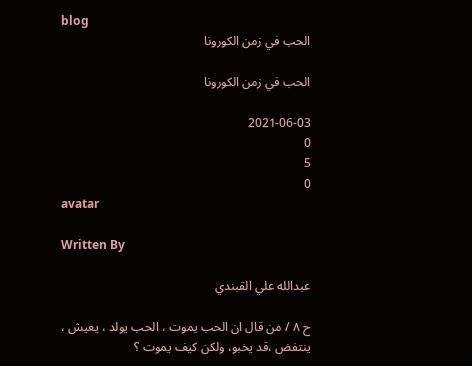blog
الحب في زمن الكورونا

الحب في زمن الكورونا

2021-06-03
0
5
0
avatar

Written By

عبدالله علي القبندي

ح ٨ / من قال ان الحب يموت ، الحب يولد ، يعيش ، ينتفض ،قد يخبو، ولكن كيف يموت ؟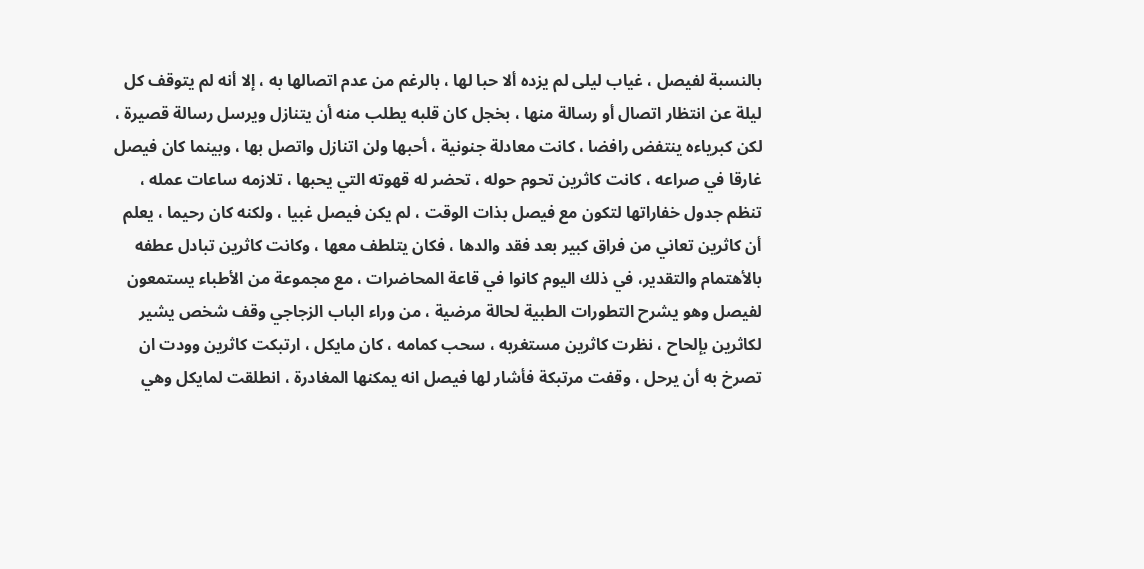بالنسبة لفيصل ، غياب ليلى لم يزده ألا حبا لها ، بالرغم من عدم اتصالها به ، إلا أنه لم يتوقف كل ليلة عن انتظار اتصال أو رسالة منها ، بخجل كان قلبه يطلب منه أن يتنازل ويرسل رسالة قصيرة ، لكن كبرياءه ينتفض رافضا ، كانت معادلة جنونية ، أحبها ولن اتنازل واتصل بها ، وبينما كان فيصل غارقا في صراعه ، كانت كاثرين تحوم حوله ، تحضر له قهوته التي يحبها ، تلازمه ساعات عمله ، تنظم جدول خفاراتها لتكون مع فيصل بذات الوقت ، لم يكن فيصل غبيا ، ولكنه كان رحيما ، يعلم أن كاثرين تعاني من فراق كبير بعد فقد والدها ، فكان يتلطف معها ، وكانت كاثرين تبادل عطفه بالأهتمام والتقدير، في ذلك اليوم كانوا في قاعة المحاضرات ، مع مجموعة من الأطباء يستمعون لفيصل وهو يشرح التطورات الطبية لحالة مرضية ، من وراء الباب الزجاجي وقف شخص يشير لكاثرين بإلحاح ، نظرت كاثرين مستغربه ، سحب كمامه ، كان مايكل ، ارتبكت كاثرين وودت ان تصرخ به أن يرحل ، وقفت مرتبكة فأشار لها فيصل انه يمكنها المغادرة ، انطلقت لمايكل وهي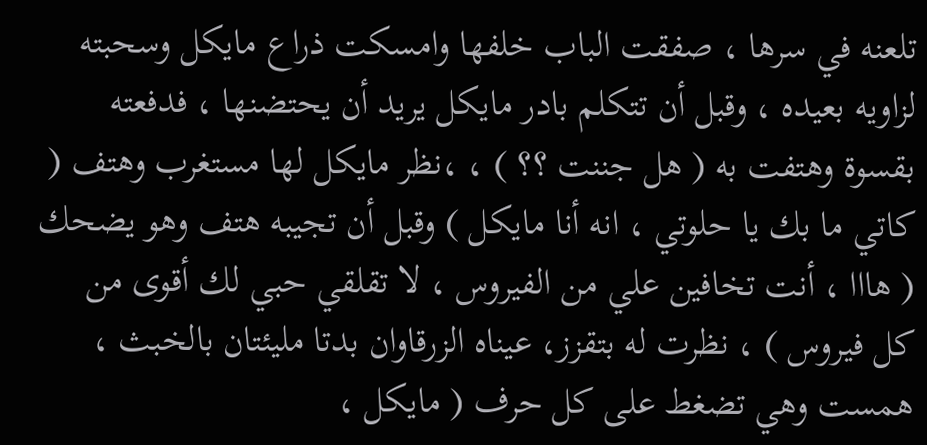تلعنه في سرها ، صفقت الباب خلفها وامسكت ذراع مايكل وسحبته لزاويه بعيده ، وقبل أن تتكلم بادر مايكل يريد أن يحتضنها ، فدفعته بقسوة وهتفت به ( هل جننت ؟؟ ) ، ،نظر مايكل لها مستغرب وهتف ( كاتي ما بك يا حلوتي ، انه أنا مايكل ) وقبل أن تجيبه هتف وهو يضحك ( هااا ، أنت تخافين علي من الفيروس ، لا تقلقي حبي لك أقوى من كل فيروس ) ، نظرت له بتقزز، عيناه الزرقاوان بدتا مليئتان بالخبث ، همست وهي تضغط على كل حرف ( مايكل ،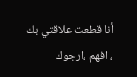أنا قطعت علاقتي بك ، افهم ،ارجوك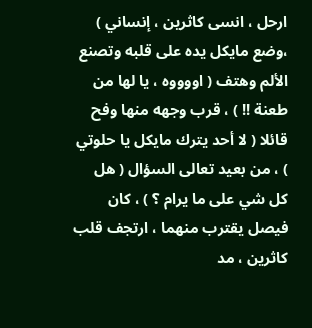ارحل ، انسى كاثرين ، إنساني ) ،وضع مايكل يده على قلبه وتصنع الألم وهتف ( اووووه ، يا لها من طعنة !! ) ، قرب وجهه منها وفح قائلا ( لا أحد يترك مايكل يا حلوتي ) ، من بعيد تعالى السؤال ( هل كل شي على ما يرام ؟ ) ، كان فيصل يقترب منهما ، ارتجف قلب كاثرين ، مد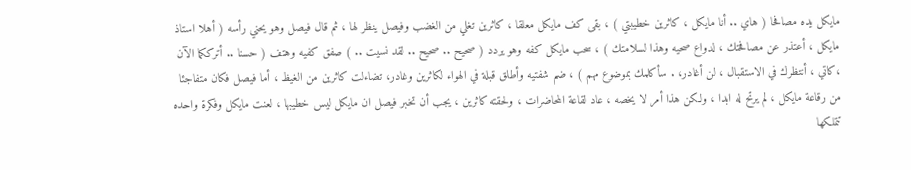مايكل يده مصافحا ( هاي .. أنا مايكل ، كاثرين خطيبتي ) ، بقى كف مايكل معلقا ، كاثرين تغلي من الغضب وفيصل ينظر لها ، ثم قال فيصل وهو يحني رأسه ( أهلا استاذ مايكل ، أعتذر عن مصافحتك ، لدواع صحيه وهذا لسلامتك ) ، سحب مايكل كفه وهو يردد ( صحيح .. صحيح .. لقد نسيت .. ) صفق كفيه وهتف ( حسنا .. أترككما الآن ،كاتي ، أنتظرك في الاستقبال ، لن أغادر، . سأكلمك بموضوع مهم ) ، ضم شفتيه وأطلق قبلة في الهواء لكاثرين وغادر، تضاءلت كاثرين من الغيظ ، أما فيصل فكان متفاجئا من رقاعة مايكل ، لم يرتح له ابدا ، ولكن هذا أمر لا يخصه ، عاد لقاعة المحاضرات ، ولحقته كاثرين ، يجب أن تخبر فيصل ان مايكل ليس خطيبها ، لعنت مايكل وفكرة واحده تتملكها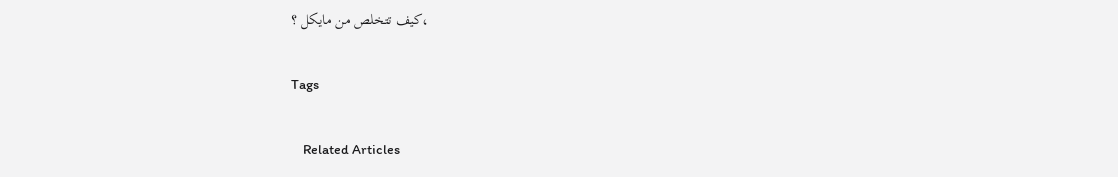،كيف تتخلص من مايكل ؟

Tags

    Related Articles